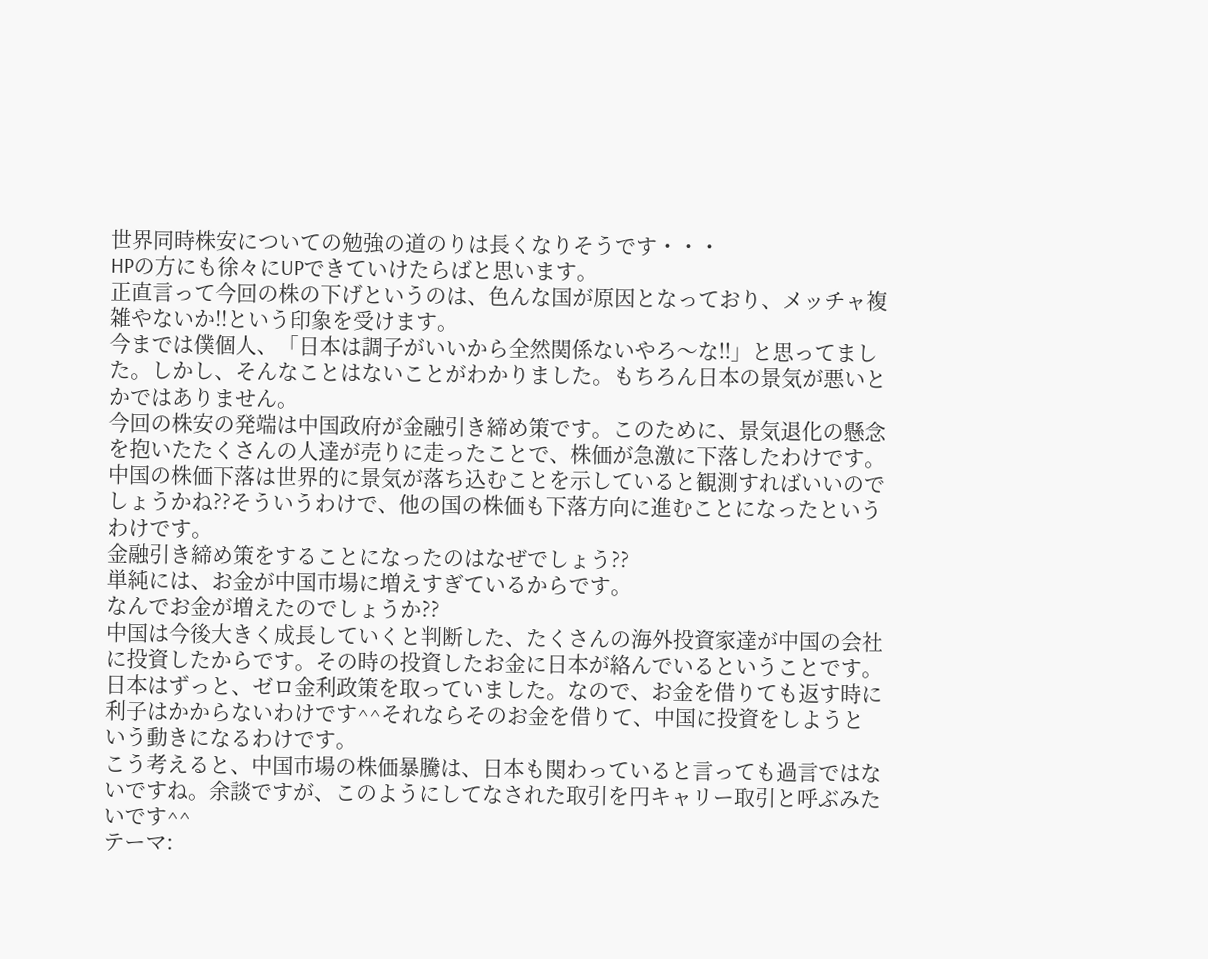世界同時株安についての勉強の道のりは長くなりそうです・・・
HPの方にも徐々にUPできていけたらばと思います。
正直言って今回の株の下げというのは、色んな国が原因となっており、メッチャ複雑やないか!!という印象を受けます。
今までは僕個人、「日本は調子がいいから全然関係ないやろ〜な!!」と思ってました。しかし、そんなことはないことがわかりました。もちろん日本の景気が悪いとかではありません。
今回の株安の発端は中国政府が金融引き締め策です。このために、景気退化の懸念を抱いたたくさんの人達が売りに走ったことで、株価が急激に下落したわけです。
中国の株価下落は世界的に景気が落ち込むことを示していると観測すればいいのでしょうかね??そういうわけで、他の国の株価も下落方向に進むことになったというわけです。
金融引き締め策をすることになったのはなぜでしょう??
単純には、お金が中国市場に増えすぎているからです。
なんでお金が増えたのでしょうか??
中国は今後大きく成長していくと判断した、たくさんの海外投資家達が中国の会社に投資したからです。その時の投資したお金に日本が絡んでいるということです。
日本はずっと、ゼロ金利政策を取っていました。なので、お金を借りても返す時に利子はかからないわけです^^それならそのお金を借りて、中国に投資をしようという動きになるわけです。
こう考えると、中国市場の株価暴騰は、日本も関わっていると言っても過言ではないですね。余談ですが、このようにしてなされた取引を円キャリー取引と呼ぶみたいです^^
テーマ: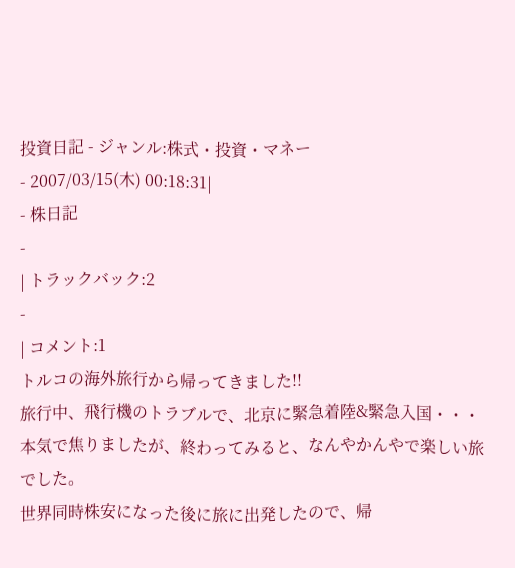投資日記 - ジャンル:株式・投資・マネー
- 2007/03/15(木) 00:18:31|
- 株日記
-
| トラックバック:2
-
| コメント:1
トルコの海外旅行から帰ってきました!!
旅行中、飛行機のトラブルで、北京に緊急着陸&緊急入国・・・本気で焦りましたが、終わってみると、なんやかんやで楽しい旅でした。
世界同時株安になった後に旅に出発したので、帰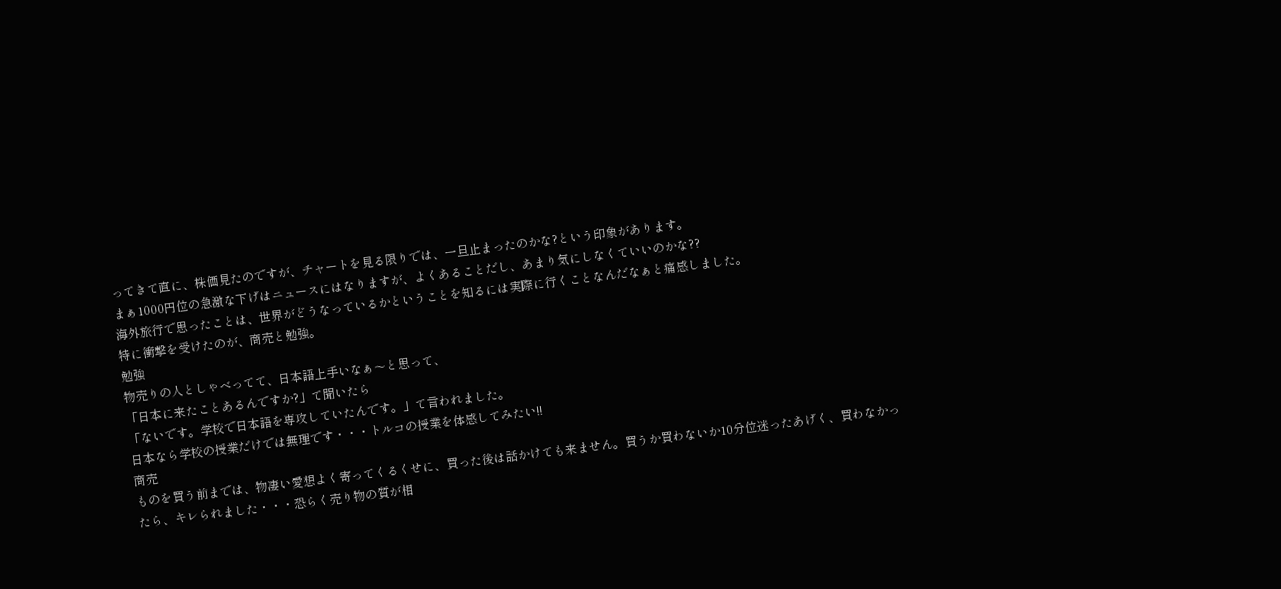ってきて直に、株価見たのですが、チャートを見る限りでは、一旦止まったのかな?という印象があります。
まぁ1000円位の急激な下げはニュースにはなりますが、よくあることだし、あまり気にしなくていいのかな??
海外旅行で思ったことは、世界がどうなっているかということを知るには実際に行くことなんだなぁと痛感しました。
特に衝撃を受けたのが、商売と勉強。
勉強
物売りの人としゃべってて、日本語上手いなぁ〜と思って、
「日本に来たことあるんですか?」て聞いたら
「ないです。学校で日本語を専攻していたんです。」て言われました。
日本なら学校の授業だけでは無理です・・・トルコの授業を体感してみたい!!
商売
ものを買う前までは、物凄い愛想よく寄ってくるくせに、買った後は話かけても来ません。買うか買わないか10分位迷ったあげく、買わなかったら、キレられました・・・恐らく売り物の質が相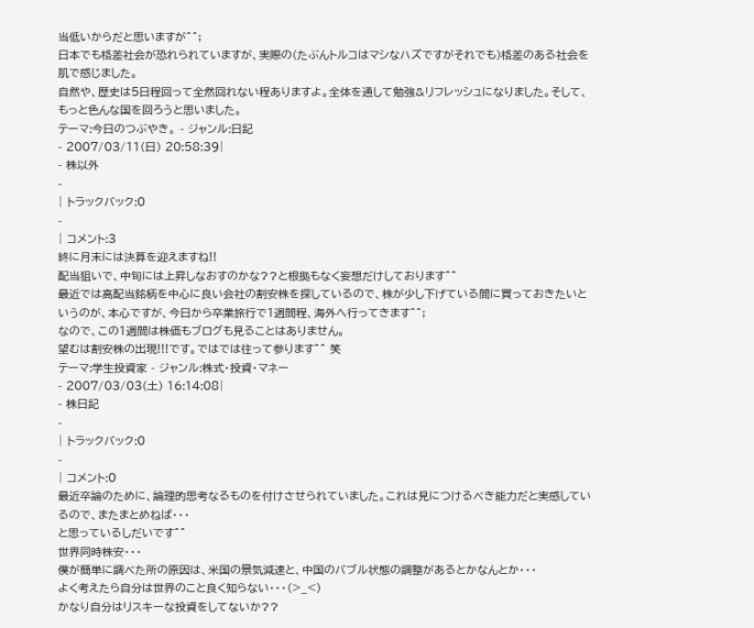当低いからだと思いますが^^;
日本でも格差社会が恐れられていますが、実際の(たぶんトルコはマシなハズですがそれでも)格差のある社会を肌で感じました。
自然や、歴史は5日程回って全然回れない程ありますよ。全体を通して勉強&リフレッシュになりました。そして、もっと色んな国を回ろうと思いました。
テーマ:今日のつぶやき。 - ジャンル:日記
- 2007/03/11(日) 20:58:39|
- 株以外
-
| トラックバック:0
-
| コメント:3
終に月末には決算を迎えますね!!
配当狙いで、中旬には上昇しなおすのかな??と根拠もなく妄想だけしております^^
最近では高配当銘柄を中心に良い会社の割安株を探しているので、株が少し下げている間に買っておきたいというのが、本心ですが、今日から卒業旅行で1週間程、海外へ行ってきます^^;
なので、この1週間は株価もブログも見ることはありません。
望むは割安株の出現!!!です。ではでは往って参ります^^ 笑
テーマ:学生投資家 - ジャンル:株式・投資・マネー
- 2007/03/03(土) 16:14:08|
- 株日記
-
| トラックバック:0
-
| コメント:0
最近卒論のために、論理的思考なるものを付けさせられていました。これは見につけるべき能力だと実感しているので、またまとめねば・・・
と思っているしだいです^^
世界同時株安・・・
僕が簡単に調べた所の原因は、米国の景気減速と、中国のバブル状態の調整があるとかなんとか・・・
よく考えたら自分は世界のこと良く知らない・・・(>_<)
かなり自分はリスキーな投資をしてないか??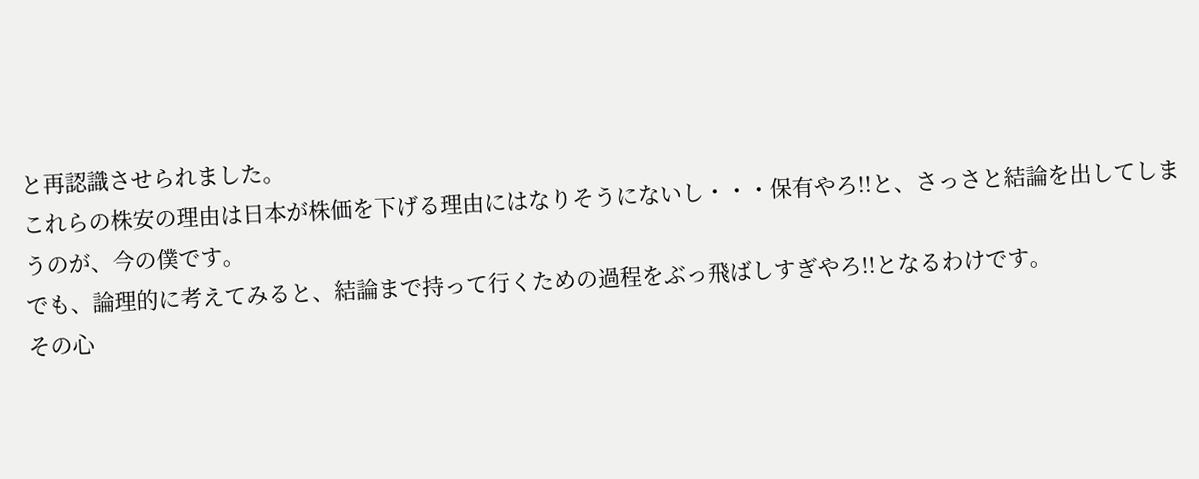と再認識させられました。
これらの株安の理由は日本が株価を下げる理由にはなりそうにないし・・・保有やろ!!と、さっさと結論を出してしまうのが、今の僕です。
でも、論理的に考えてみると、結論まで持って行くための過程をぶっ飛ばしすぎやろ!!となるわけです。
その心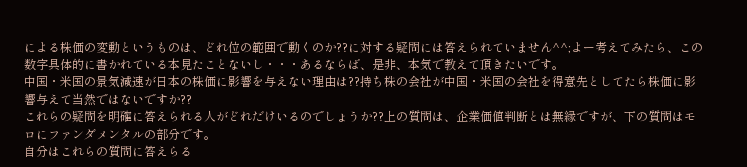による株価の変動というものは、どれ位の範囲で動くのか??に対する疑問には答えられていません^^;よー考えてみたら、この数字具体的に書かれている本見たことないし・・・あるならば、是非、本気で教えて頂きたいです。
中国・米国の景気減速が日本の株価に影響を与えない理由は??持ち株の会社が中国・米国の会社を得意先としてたら株価に影響与えて当然ではないですか??
これらの疑問を明確に答えられる人がどれだけいるのでしょうか??上の質問は、企業価値判断とは無縁ですが、下の質問はモロにファンダメンタルの部分です。
自分はこれらの質問に答えらる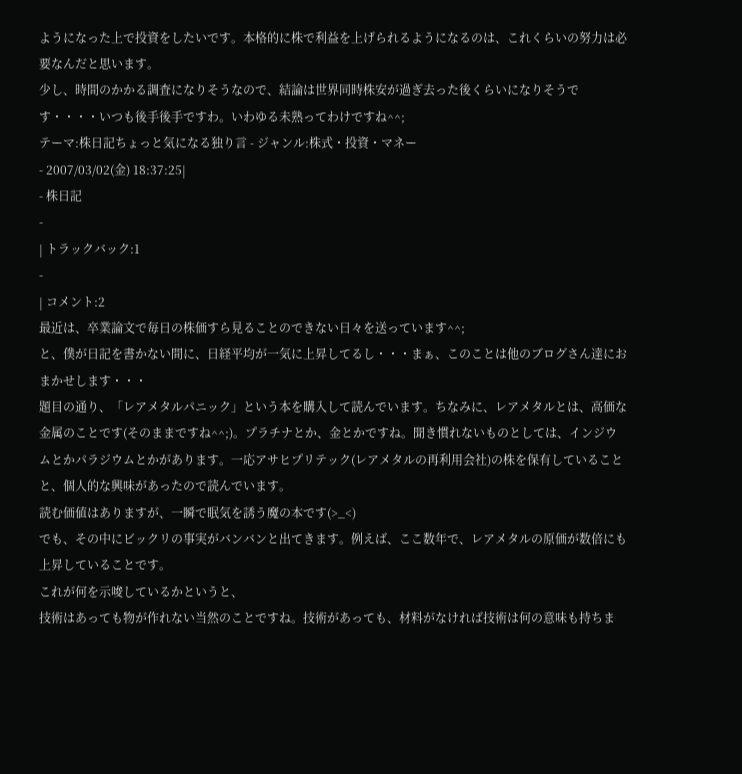ようになった上で投資をしたいです。本格的に株で利益を上げられるようになるのは、これくらいの努力は必要なんだと思います。
少し、時間のかかる調査になりそうなので、結論は世界同時株安が過ぎ去った後くらいになりそうです・・・・いつも後手後手ですわ。いわゆる未熟ってわけですね^^;
テーマ:株日記ちょっと気になる独り言 - ジャンル:株式・投資・マネー
- 2007/03/02(金) 18:37:25|
- 株日記
-
| トラックバック:1
-
| コメント:2
最近は、卒業論文で毎日の株価すら見ることのできない日々を送っています^^;
と、僕が日記を書かない間に、日経平均が一気に上昇してるし・・・まぁ、このことは他のブログさん達におまかせします・・・
題目の通り、「レアメタルパニック」という本を購入して読んでいます。ちなみに、レアメタルとは、高価な金属のことです(そのままですね^^;)。プラチナとか、金とかですね。聞き慣れないものとしては、インジウムとかパラジウムとかがあります。一応アサヒプリテック(レアメタルの再利用会社)の株を保有していることと、個人的な興味があったので読んでいます。
読む価値はありますが、一瞬で眠気を誘う魔の本です(>_<)
でも、その中にビックリの事実がバンバンと出てきます。例えば、ここ数年で、レアメタルの原価が数倍にも上昇していることです。
これが何を示唆しているかというと、
技術はあっても物が作れない当然のことですね。技術があっても、材料がなければ技術は何の意味も持ちま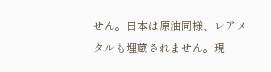せん。日本は原油同様、レアメタルも埋蔵されません。現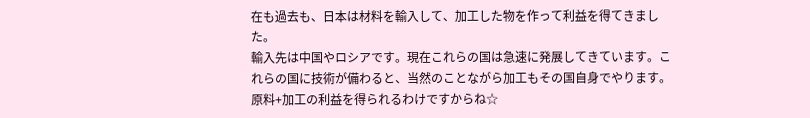在も過去も、日本は材料を輸入して、加工した物を作って利益を得てきました。
輸入先は中国やロシアです。現在これらの国は急速に発展してきています。これらの国に技術が備わると、当然のことながら加工もその国自身でやります。原料+加工の利益を得られるわけですからね☆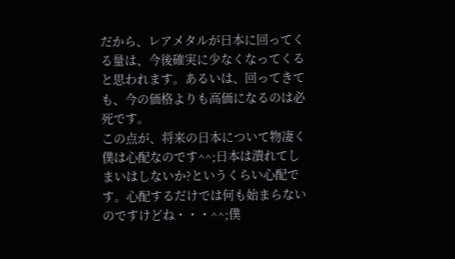だから、レアメタルが日本に回ってくる量は、今後確実に少なくなってくると思われます。あるいは、回ってきても、今の価格よりも高価になるのは必死です。
この点が、将来の日本について物凄く僕は心配なのです^^;日本は潰れてしまいはしないか?というくらい心配です。心配するだけでは何も始まらないのですけどね・・・^^;僕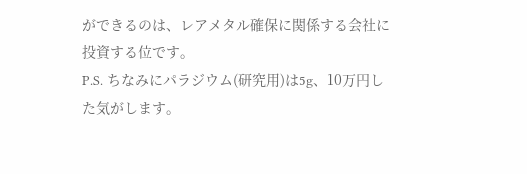ができるのは、レアメタル確保に関係する会社に投資する位です。
P.S. ちなみにパラジウム(研究用)は5g、10万円した気がします。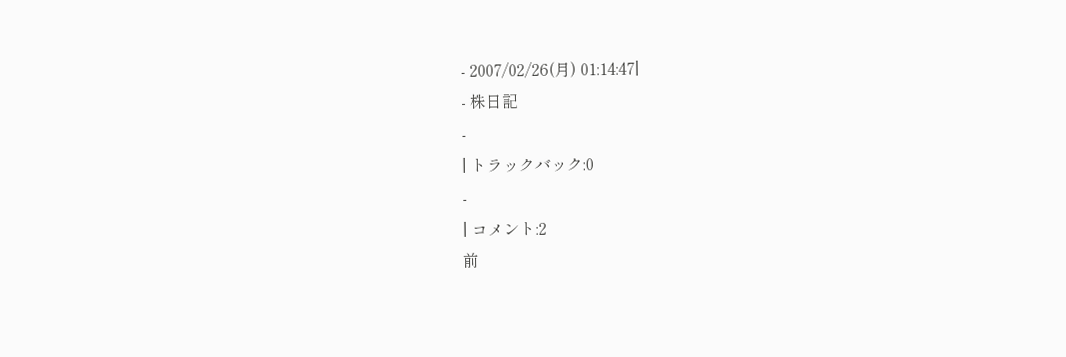- 2007/02/26(月) 01:14:47|
- 株日記
-
| トラックバック:0
-
| コメント:2
前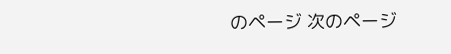のページ 次のページ